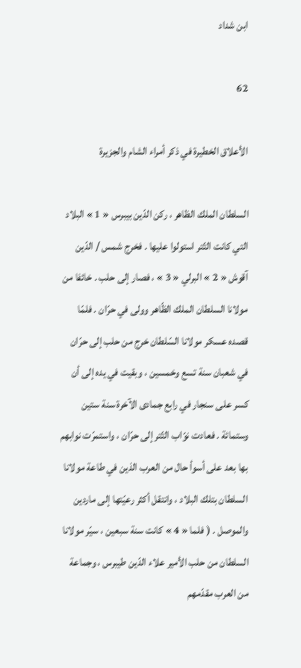ابن شداد

62

الأعلاق الخطيرة في ذكر أمراء الشام والجزيرة

السلطان الملك الظاهر ، ركن الدّين بيبرس « 1 » البلاد التي كانت التّتر استولوا عليها . فخرج شمس / الدّين آقوش « 2 » البرلي « 3 » ، فصار إلى حلب . خائفا من مولانا السلطان الملك الظّاهر وولى في حرّان . فلمّا قصده عسكر مولانا السّلطان خرج من حلب إلى حرّان في شعبان سنة تسع وخمسين ، وبقيت في يده إلى أن كسر على سنجار في رابع جمادى الآخرة سنة ستين وستمائة . فعادت نوّاب التّتر إلى حرّان ، واستمرّت نوابهم بها بعد على أسوأ حال من العرب الذين في طاعة مولانا السلطان بتلك البلاد ، وانتقل أكثر رعيّتها إلى ماردين والموصل . ( فلما « 4 » كانت سنة سبعين ، سيّر مولانا السلطان من حلب الأمير علاء الدّين طيبرس ، وجماعة من العرب مقدّمهم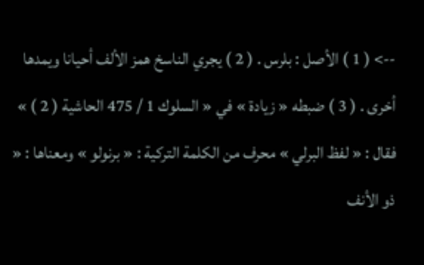--> ( 1 ) الأصل : بلرس . ( 2 ) يجري الناسخ همز الألف أحيانا ويمدها أخرى . ( 3 ) ضبطه « زيادة » في « السلوك 1 / 475 الحاشية ( 2 ) » فقال : « لفظ البرلي » محرف من الكلمة التركية : « برنولو » ومعناها : « ذو الأنف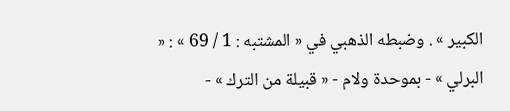الكبير » . وضبطه الذهبي في « المشتبه : 1 / 69 » : « البرلي » - بموحدة ولام - « قبيلة من الترك » -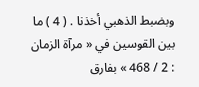وبضبط الذهبي أخذنا . ( 4 ) ما بين القوسين في « مرآة الزمان : 2 / 468 » بفارق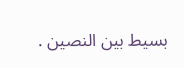بسيط بين النصين .